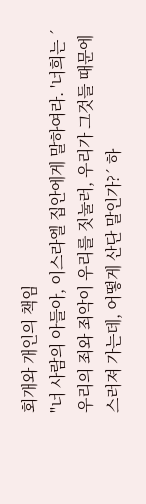회개와 개인의 책임
"너 사람의 아들아, 이스라엘 집안에게 말하여라. '너희는 ´우리의 죄와 죄악이 우리를 짓눌러, 우리가 그것들 때문에 스러져 가는데, 어떻게 산단 말인가?´ 하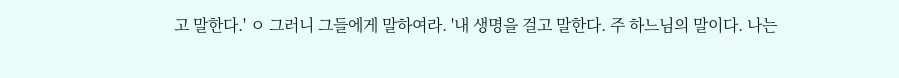고 말한다.' ㅇ 그러니 그들에게 말하여라. '내 생명을 걸고 말한다. 주 하느님의 말이다. 나는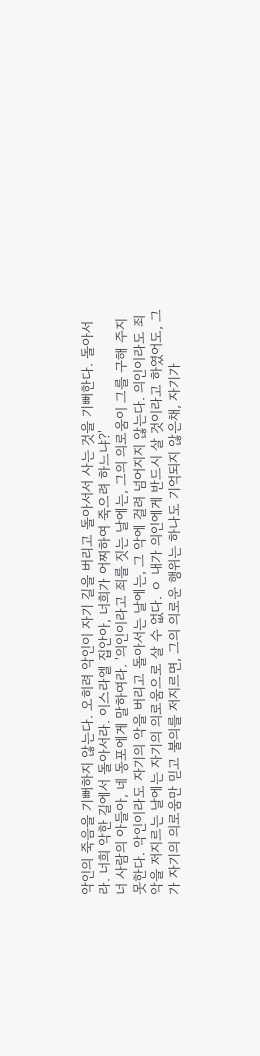악인의 죽음을 기뻐하지 않는다. 오히려 악인이 자기 길을 버리고 돌아서서 사는 것을 기뻐한다. 돌아서라. 너희 악한 길에서 돌아서라. 이스라엘 집안아, 너희가 어찌하여 죽으려 하느냐?'
너 사람의 아들아, 네 동포에게 말하여라. '의인이라고 죄를 짓는 날에는, 그의 의로움이 그를 구해 주지 못한다. 악인이라도 자기의 악을 버리고 돌아서는 날에는, 그 악에 걸려 넘어지지 않는다. 의인이라도 죄악을 저지르는 날에는 자기의 의로움으로 살 수 없다. ㅇ 내가 의인에게 반드시 살 것이라고 하였어도, 그가 자기의 의로움만 믿고 불의를 저지르면, 그의 의로운 행위는 하나도 기억되지 않은채, 자기가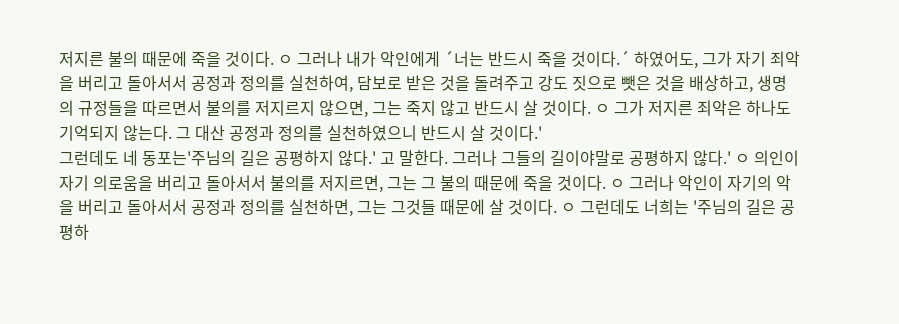저지른 불의 때문에 죽을 것이다. ㅇ 그러나 내가 악인에게 ´너는 반드시 죽을 것이다.´ 하였어도, 그가 자기 죄악을 버리고 돌아서서 공정과 정의를 실천하여, 담보로 받은 것을 돌려주고 강도 짓으로 뺏은 것을 배상하고, 생명의 규정들을 따르면서 불의를 저지르지 않으면, 그는 죽지 않고 반드시 살 것이다. ㅇ 그가 저지른 죄악은 하나도 기억되지 않는다. 그 대산 공정과 정의를 실천하였으니 반드시 살 것이다.'
그런데도 네 동포는'주님의 길은 공평하지 않다.' 고 말한다. 그러나 그들의 길이야말로 공평하지 않다.' ㅇ 의인이 자기 의로움을 버리고 돌아서서 불의를 저지르면, 그는 그 불의 때문에 죽을 것이다. ㅇ 그러나 악인이 자기의 악을 버리고 돌아서서 공정과 정의를 실천하면, 그는 그것들 때문에 살 것이다. ㅇ 그런데도 너희는 '주님의 길은 공평하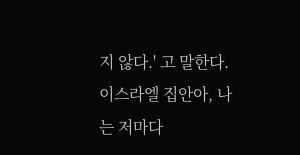지 않다.' 고 말한다. 이스라엘 집안아, 나는 저마다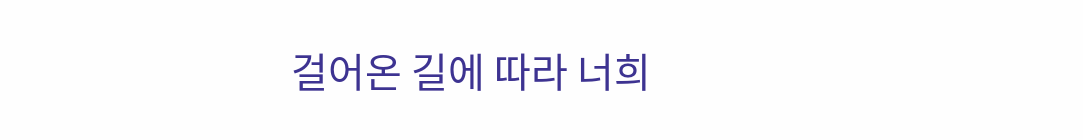걸어온 길에 따라 너희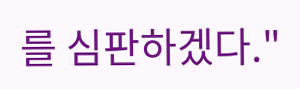를 심판하겠다."